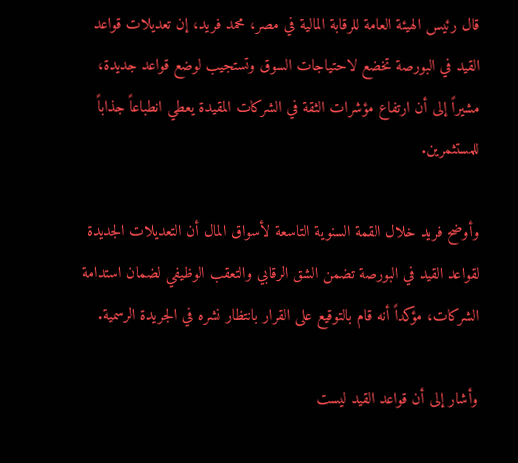قال رئيس الهيئة العامة للرقابة المالية في مصر، محمد فريد، إن تعديلات قواعد القيد في البورصة تخضع لاحتياجات السوق وتستجيب لوضع قواعد جديدة، مشيراً إلى أن ارتفاع مؤشرات الثقة في الشركات المقيدة يعطي انطباعاً جذاباً للمستثمرين.

وأوضح فريد خلال القمة السنوية التاسعة لأسواق المال أن التعديلات الجديدة لقواعد القيد في البورصة تضمن الشق الرقابي والتعقب الوظيفي لضمان استدامة الشركات، مؤكداً أنه قام بالتوقيع على القرار بانتظار نشره في الجريدة الرسمية.

وأشار إلى أن قواعد القيد ليست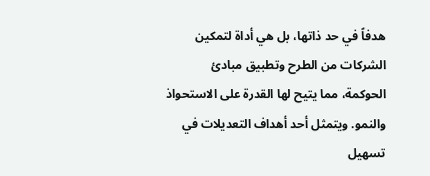هدفاً في حد ذاتها، بل هي أداة لتمكين الشركات من الطرح وتطبيق مبادئ الحوكمة، مما يتيح لها القدرة على الاستحواذ والنمو. ويتمثل أحد أهداف التعديلات في تسهيل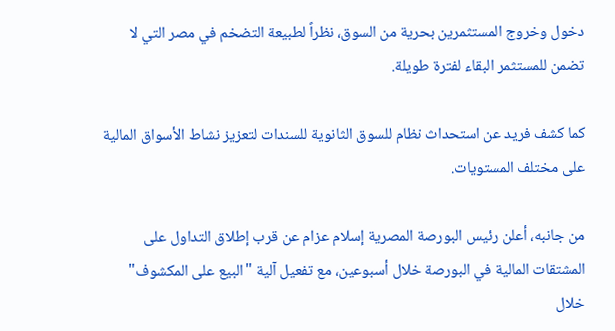دخول وخروج المستثمرين بحرية من السوق، نظراً لطبيعة التضخم في مصر التي لا تضمن للمستثمر البقاء لفترة طويلة.

كما كشف فريد عن استحداث نظام للسوق الثانوية للسندات لتعزيز نشاط الأسواق المالية على مختلف المستويات.

من جانبه، أعلن رئيس البورصة المصرية إسلام عزام عن قرب إطلاق التداول على المشتقات المالية في البورصة خلال أسبوعين، مع تفعيل آلية "البيع على المكشوف" خلال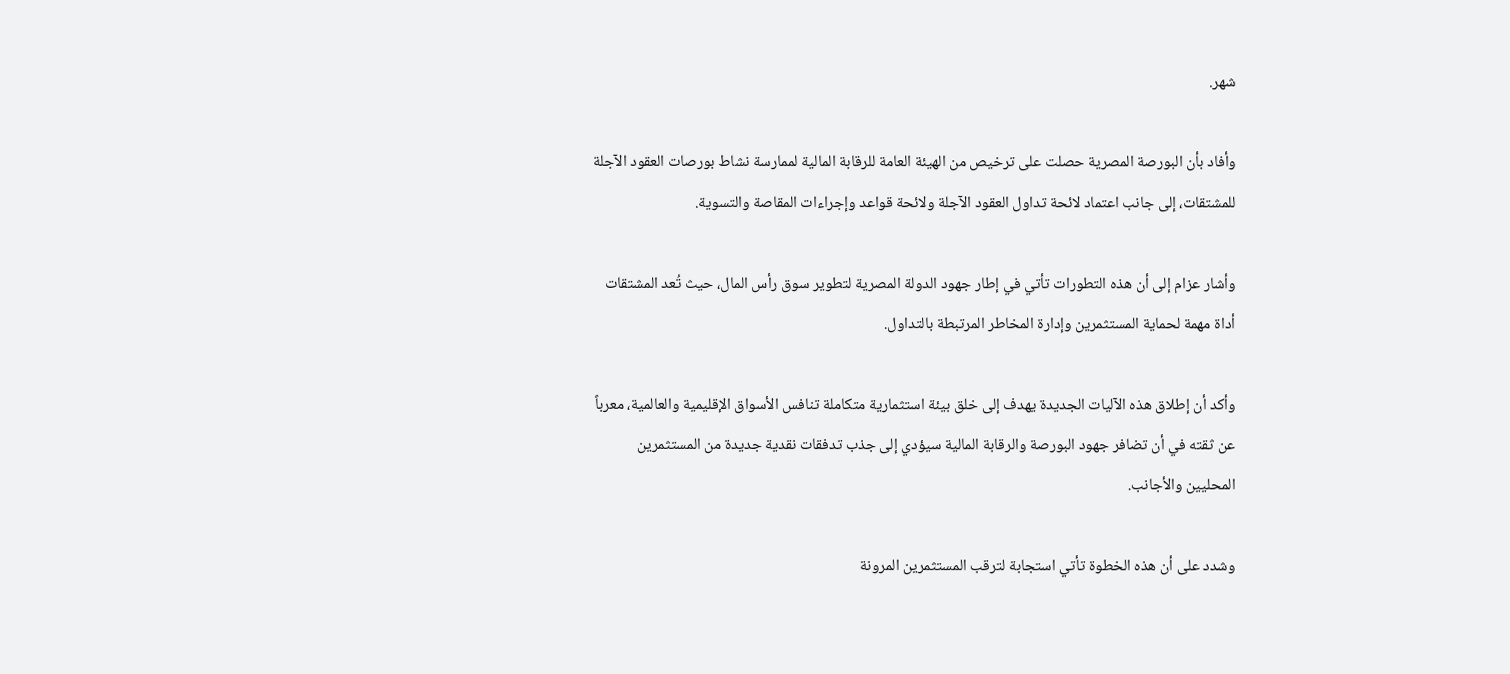شهر.

وأفاد بأن البورصة المصرية حصلت على ترخيص من الهيئة العامة للرقابة المالية لممارسة نشاط بورصات العقود الآجلة للمشتقات، إلى جانب اعتماد لائحة تداول العقود الآجلة ولائحة قواعد وإجراءات المقاصة والتسوية.

وأشار عزام إلى أن هذه التطورات تأتي في إطار جهود الدولة المصرية لتطوير سوق رأس المال، حيث تُعد المشتقات أداة مهمة لحماية المستثمرين وإدارة المخاطر المرتبطة بالتداول.

وأكد أن إطلاق هذه الآليات الجديدة يهدف إلى خلق بيئة استثمارية متكاملة تنافس الأسواق الإقليمية والعالمية، معرباً عن ثقته في أن تضافر جهود البورصة والرقابة المالية سيؤدي إلى جذب تدفقات نقدية جديدة من المستثمرين المحليين والأجانب.

وشدد على أن هذه الخطوة تأتي استجابة لترقب المستثمرين المرونة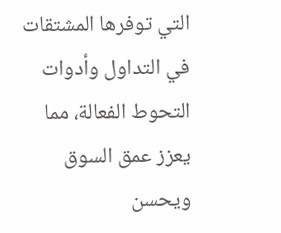التي توفرها المشتقات في التداول وأدوات التحوط الفعالة، مما يعزز عمق السوق ويحسن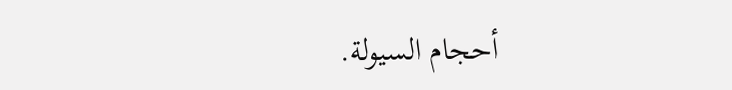أحجام السيولة.